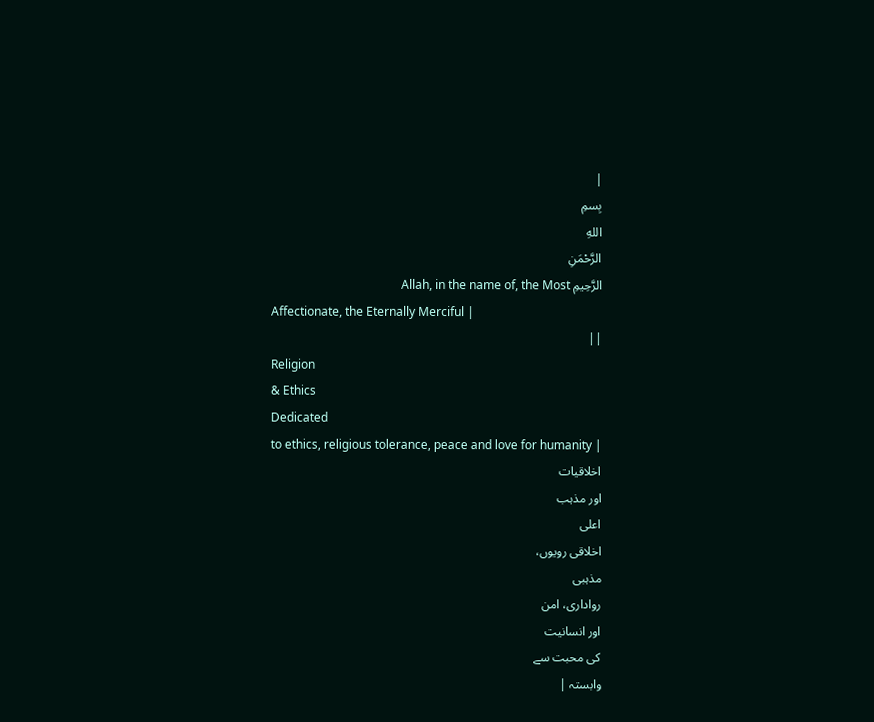|
بِسمِ
اللهِ
الرَّحْمَنِ
الرَّحِيمِ Allah, in the name of, the Most
Affectionate, the Eternally Merciful |
||
Religion
& Ethics
Dedicated
to ethics, religious tolerance, peace and love for humanity |
اخلاقیات
اور مذہب
اعلی
اخلاقی رویوں،
مذہبی
رواداری، امن
اور انسانیت
کی محبت سے
وابستہ |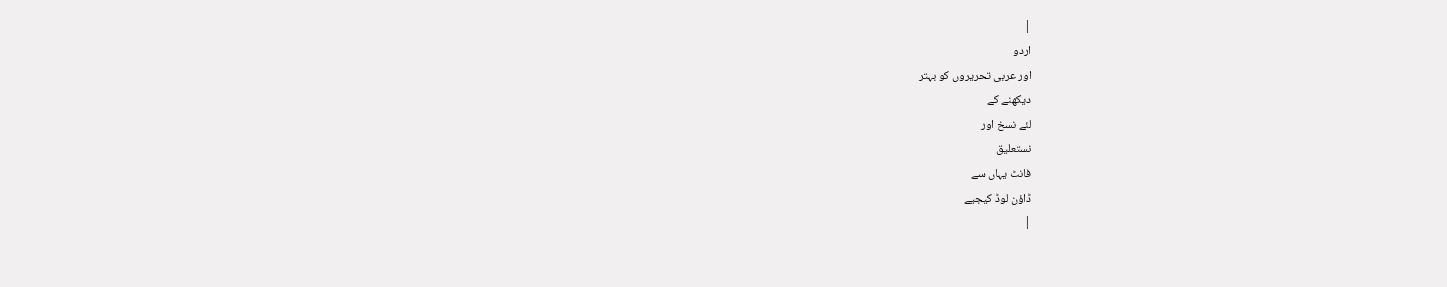|
اردو
اور عربی تحریروں کو بہتر
دیکھنے کے
لئے نسخ اور
نستعلیق
فانٹ یہاں سے
ڈاؤن لوڈ کیجیے
|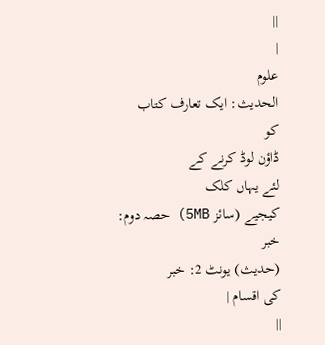||
|
علوم
الحدیث: ایک تعارف کتاب
کو
ڈاؤن لوڈ کرنے کے
لئے یہاں کلک
کیجیے (سائز 5MB) حصہ دوم: خبر
(حدیث) یونٹ 2: خبر
کی اقسام |
||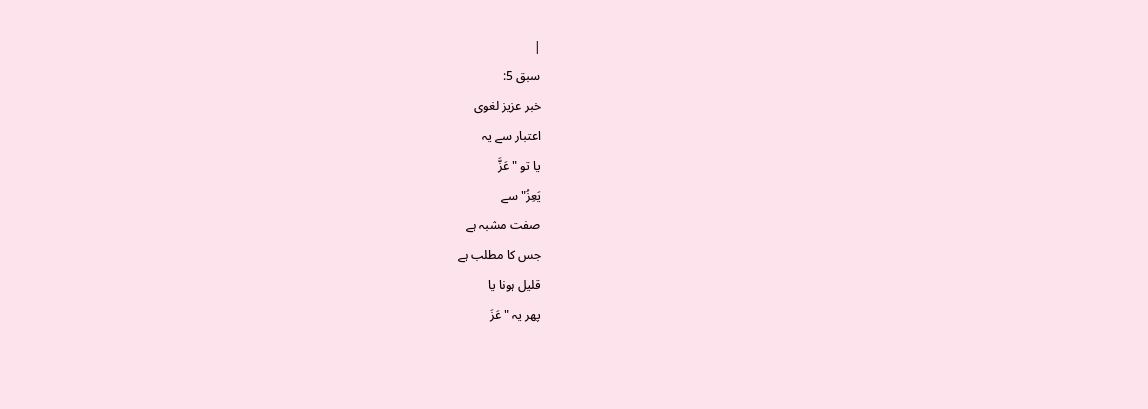|
سبق 5:
خبر عزیز لغوی
اعتبار سے یہ
یا تو "عَزَّ
یَعِزُ" سے
صفت مشبہ ہے
جس کا مطلب ہے
قلیل ہونا یا
پھر یہ "عَزَ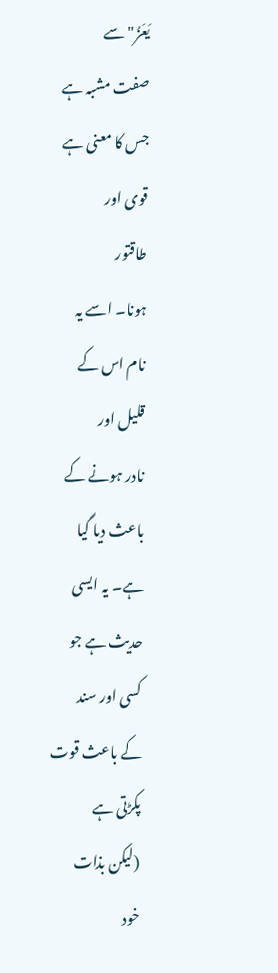یَعَزُ" سے
صفت مشبہ ہے
جس کا معنی ہے
قوی اور
طاقتور
ہونا۔ اسے یہ
نام اس کے
قلیل اور
نادر ہونے کے
باعث دیا گیا
ہے۔ یہ ایسی
حدیث ہے جو
کسی اور سند
کے باعث قوت
پکڑتی ہے
(لیکن بذات
خود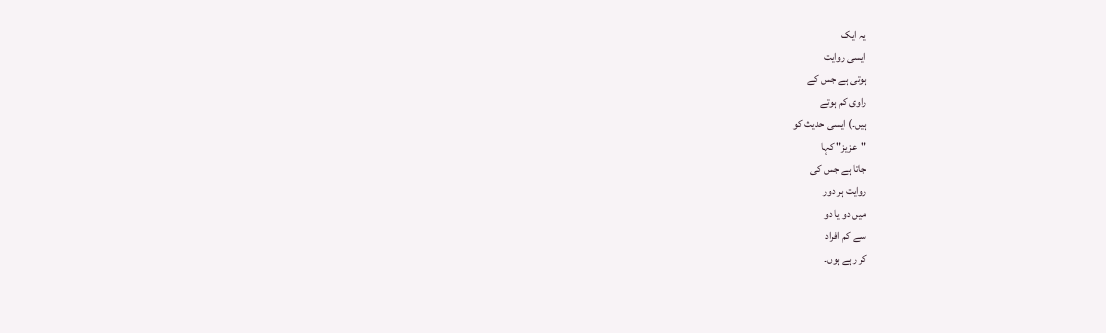یہ ایک
ایسی روایت
ہوتی ہے جس کے
راوی کم ہوتے
ہیں۔) ایسی حدیث کو
"عزیز" کہا
جاتا ہے جس کی
روایت ہر دور
میں دو یا دو
سے کم افراد
کر رہے ہوں۔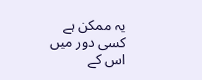یہ ممکن ہے
کسی دور میں
اس کے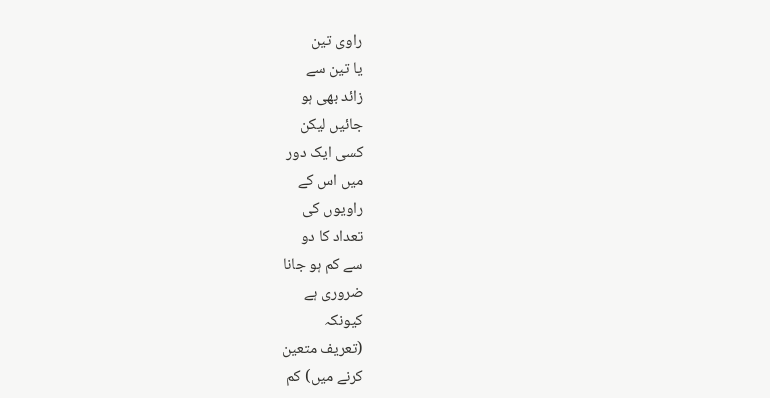راوی تین
یا تین سے
زائد بھی ہو
جائیں لیکن
کسی ایک دور
میں اس کے
راویوں کی
تعداد کا دو
سے کم ہو جانا
ضروری ہے
کیونکہ
(تعریف متعین
کرنے میں) کم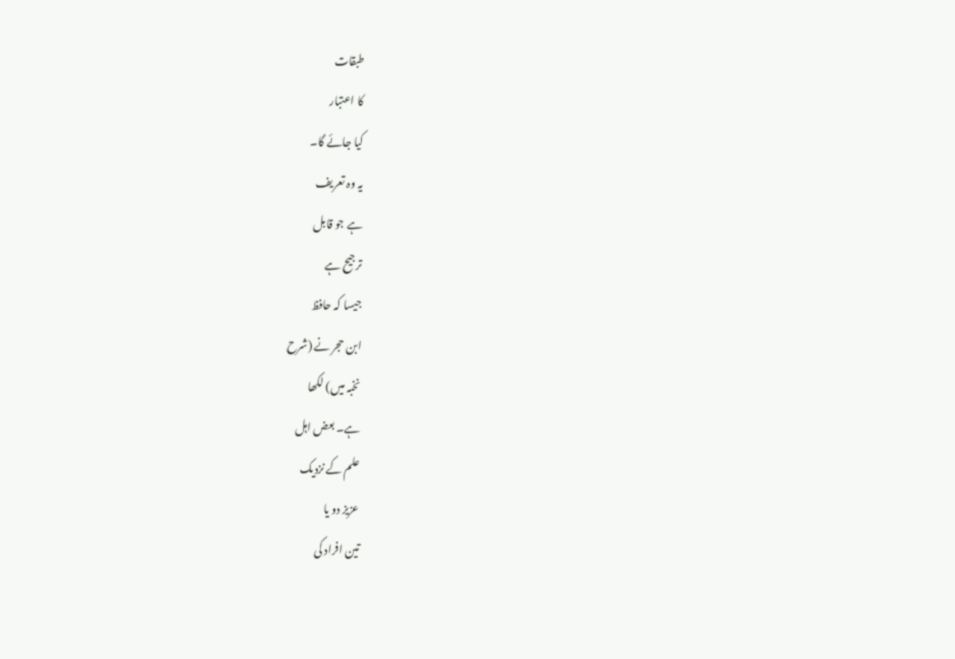طبقات
کا اعتبار
کیا جائے گا۔
یہ وہ تعریف
ہے جو قابل
ترجیح ہے
جیسا کہ حافظ
ابن حجر نے (شرح
نخبہ میں) لکھا
ہے۔ بعض اہل
علم کے نزدیک
عزیز دو یا
تین افراد کی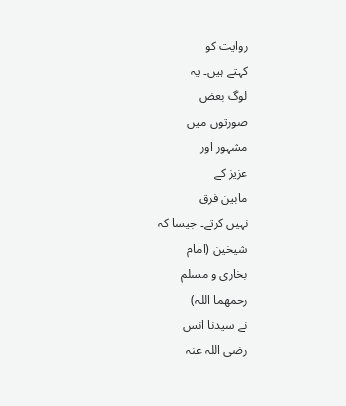روایت کو
کہتے ہیں۔ یہ
لوگ بعض
صورتوں میں
مشہور اور
عزیز کے
مابین فرق
نہیں کرتے۔ جیسا کہ
شیخین (امام
بخاری و مسلم
رحمھما اللہ)
نے سیدنا انس
رضی اللہ عنہ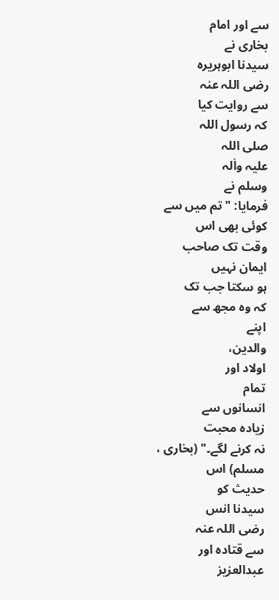سے اور امام
بخاری نے
سیدنا ابوہریرہ
رضی اللہ عنہ
سے روایت کیا
کہ رسول اللہ
صلی اللہ
علیہ واٰلہ
وسلم نے
فرمایا: "تم میں سے
کوئی بھی اس
وقت تک صاحب
ایمان نہیں
ہو سکتا جب تک
کہ وہ مجھ سے
اپنے
والدین،
اولاد اور
تمام
انسانوں سے
زیادہ محبت
نہ کرنے لگے۔" (بخاری ،
مسلم) اس
حدیث کو
سیدنا انس
رضی اللہ عنہ
سے قتادہ اور
عبدالعزیز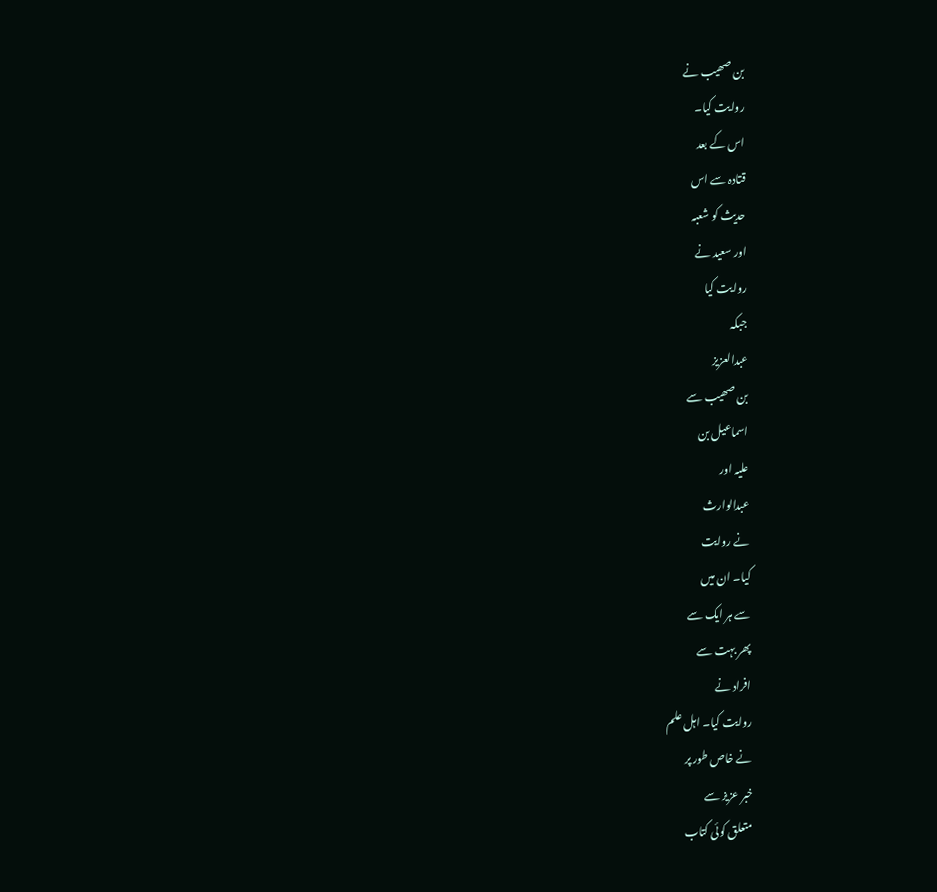بن صھیب نے
روایت کیا۔
اس کے بعد
قتادہ سے اس
حدیث کو شعبہ
اور سعید نے
روایت کیا
جبکہ
عبدالعزیز
بن صھیب سے
اسماعیل بن
علیہ اور
عبدالوارث
نے روایت
کیا۔ ان میں
سے ہر ایک سے
پھر بہت سے
افراد نے
روایت کیا۔ اہل علم
نے خاص طور پر
خبر عزیز سے
متعلق کوئی کتاب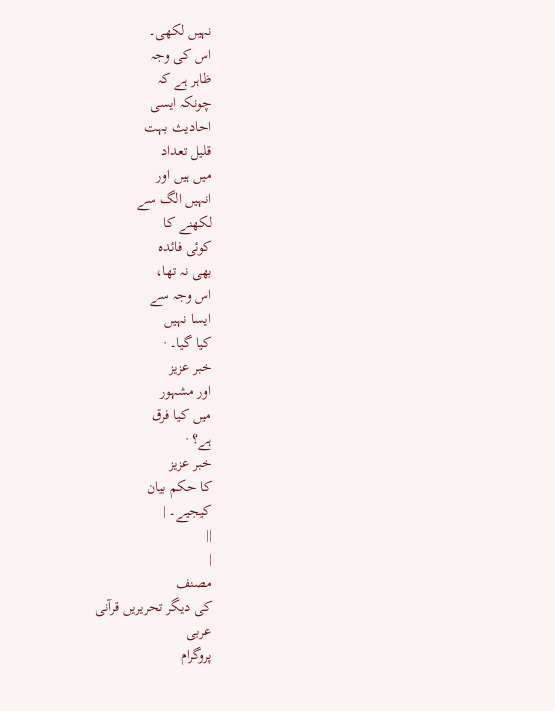نہیں لکھی۔
اس کی وجہ
ظاہر ہے کہ
چونکہ ایسی
احادیث بہت
قلیل تعداد
میں ہیں اور
انہیں الگ سے
لکھنے کا
کوئی فائدہ
بھی نہ تھا،
اس وجہ سے
ایسا نہیں
کیا گیا۔ ·
خبر عزیز
اور مشہور
میں کیا فرق
ہے؟ ·
خبر عزیز
کا حکم بیان
کیجیے۔ |
||
|
مصنف
کی دیگر تحریریں قرآنی
عربی
پروگرام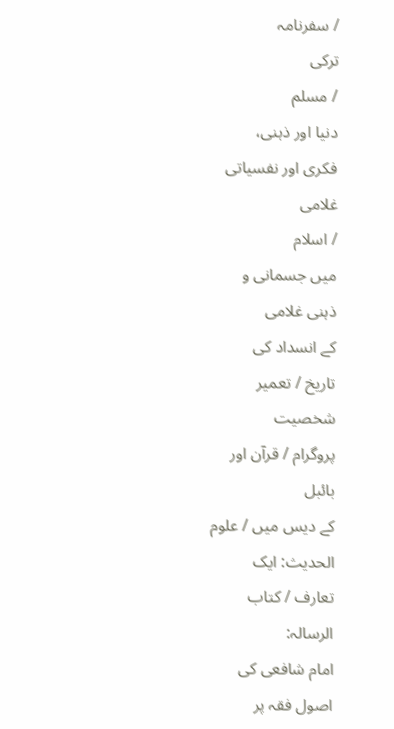/ سفرنامہ
ترکی
/ مسلم
دنیا اور ذہنی،
فکری اور نفسیاتی
غلامی
/ اسلام
میں جسمانی و
ذہنی غلامی
کے انسداد کی
تاریخ / تعمیر
شخصیت
پروگرام / قرآن اور
بائبل
کے دیس میں / علوم
الحدیث: ایک
تعارف / کتاب
الرسالہ:
امام شافعی کی
اصول فقہ پر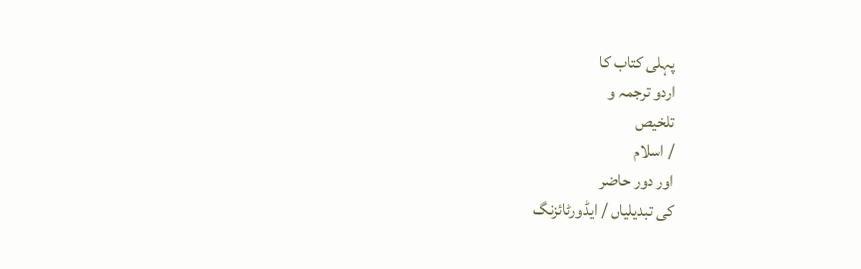پہلی کتاب کا
اردو ترجمہ و
تلخیص
/ اسلام
اور دور حاضر
کی تبدیلیاں / ایڈورٹائزنگ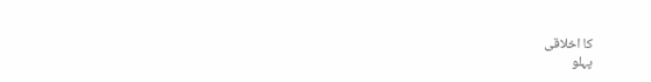کا اخلاقی
پہلو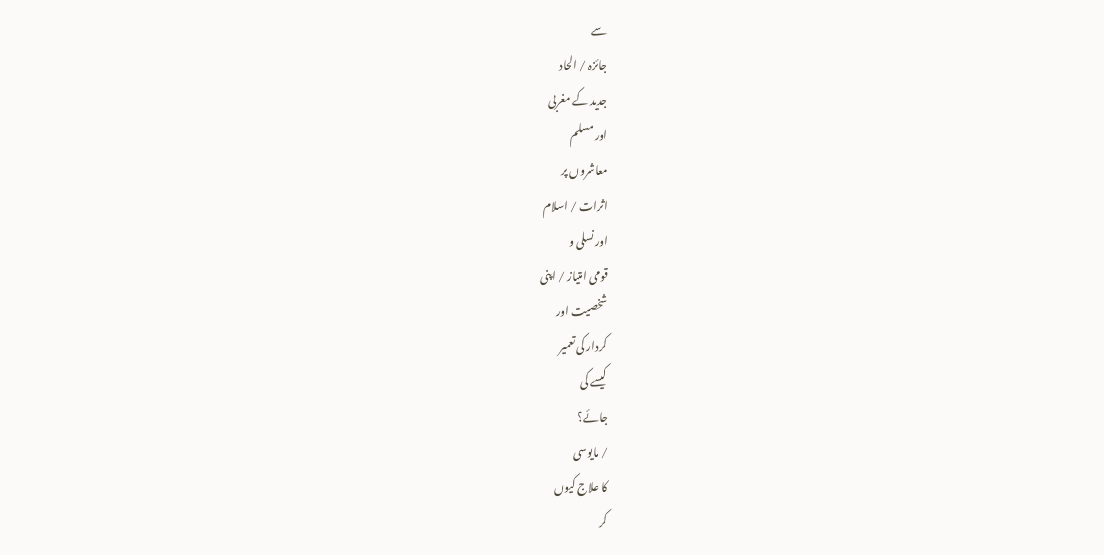سے
جائزہ / الحاد
جدید کے مغربی
اور مسلم
معاشروں پر
اثرات / اسلام
اور نسلی و
قومی امتیاز / اپنی
شخصیت اور
کردار کی تعمیر
کیسے کی
جائے؟
/ مایوسی
کا علاج کیوں
کر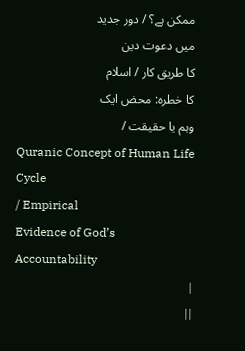ممکن ہے؟ / دور جدید
میں دعوت دین
کا طریق کار / اسلام
کا خطرہ: محض ایک
وہم یا حقیقت /
Quranic Concept of Human Life Cycle
/ Empirical
Evidence of God’s Accountability
|
||